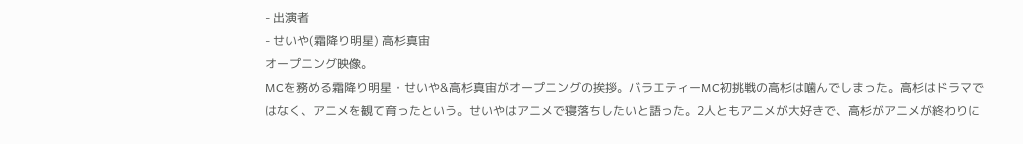- 出演者
- せいや(霜降り明星) 高杉真宙
オープニング映像。
MCを務める霜降り明星・せいや&高杉真宙がオープニングの挨拶。バラエティーMC初挑戦の高杉は噛んでしまった。高杉はドラマではなく、アニメを観て育ったという。せいやはアニメで寝落ちしたいと語った。2人ともアニメが大好きで、高杉がアニメが終わりに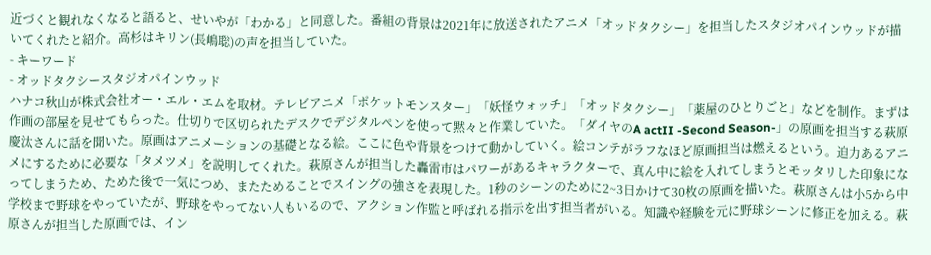近づくと観れなくなると語ると、せいやが「わかる」と同意した。番組の背景は2021年に放送されたアニメ「オッドタクシー」を担当したスタジオパインウッドが描いてくれたと紹介。高杉はキリン(長嶋聡)の声を担当していた。
- キーワード
- オッドタクシースタジオパインウッド
ハナコ秋山が株式会社オー・エル・エムを取材。テレビアニメ「ポケットモンスター」「妖怪ウォッチ」「オッドタクシー」「薬屋のひとりごと」などを制作。まずは作画の部屋を見せてもらった。仕切りで区切られたデスクでデジタルペンを使って黙々と作業していた。「ダイヤのA actII -Second Season-」の原画を担当する萩原慶汰さんに話を聞いた。原画はアニメーションの基礎となる絵。ここに色や背景をつけて動かしていく。絵コンテがラフなほど原画担当は燃えるという。迫力あるアニメにするために必要な「タメツメ」を説明してくれた。萩原さんが担当した轟雷市はパワーがあるキャラクターで、真ん中に絵を入れてしまうとモッタリした印象になってしまうため、ためた後で一気につめ、またためることでスイングの強さを表現した。1秒のシーンのために2~3日かけて30枚の原画を描いた。萩原さんは小5から中学校まで野球をやっていたが、野球をやってない人もいるので、アクション作監と呼ばれる指示を出す担当者がいる。知識や経験を元に野球シーンに修正を加える。萩原さんが担当した原画では、イン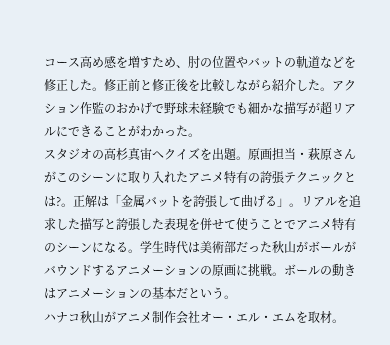コース高め感を増すため、肘の位置やバットの軌道などを修正した。修正前と修正後を比較しながら紹介した。アクション作監のおかげで野球未経験でも細かな描写が超リアルにできることがわかった。
スタジオの高杉真宙へクイズを出題。原画担当・萩原さんがこのシーンに取り入れたアニメ特有の誇張テクニックとは?。正解は「金属バットを誇張して曲げる」。リアルを追求した描写と誇張した表現を併せて使うことでアニメ特有のシーンになる。学生時代は美術部だった秋山がボールがバウンドするアニメーションの原画に挑戦。ボールの動きはアニメーションの基本だという。
ハナコ秋山がアニメ制作会社オー・エル・エムを取材。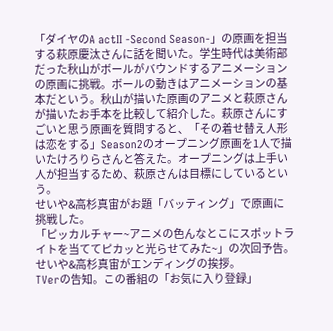「ダイヤのA actII -Second Season-」の原画を担当する萩原慶汰さんに話を聞いた。学生時代は美術部だった秋山がボールがバウンドするアニメーションの原画に挑戦。ボールの動きはアニメーションの基本だという。秋山が描いた原画のアニメと萩原さんが描いたお手本を比較して紹介した。萩原さんにすごいと思う原画を質問すると、「その着せ替え人形は恋をする」Season2のオープニング原画を1人で描いたけろりらさんと答えた。オープニングは上手い人が担当するため、萩原さんは目標にしているという。
せいや&高杉真宙がお題「バッティング」で原画に挑戦した。
「ピッカルチャー~アニメの色んなとこにスポットライトを当ててピカッと光らせてみた~」の次回予告。
せいや&高杉真宙がエンディングの挨拶。
TVerの告知。この番組の「お気に入り登録」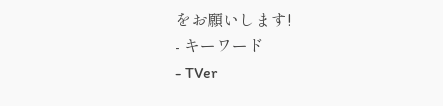をお願いします!
- キーワード
- TVer